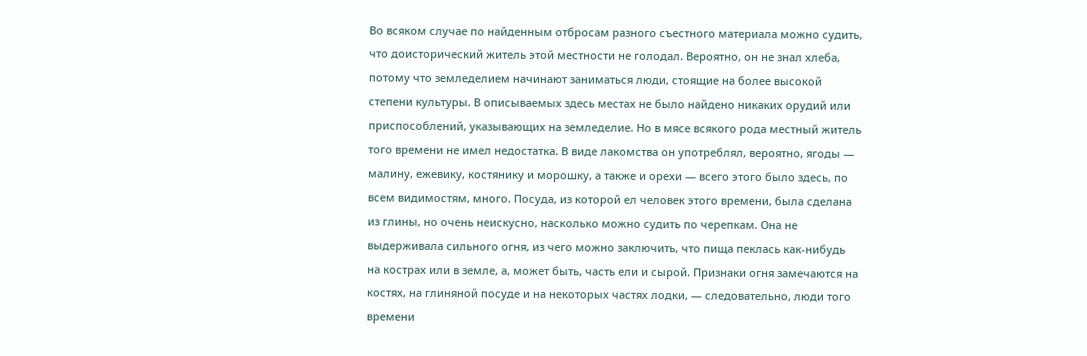Во всяком случае по найденным отбросам разного съестного материала можно судить, что доисторический житель этой местности не голодал. Вероятно, он не знал хлеба, потому что земледелием начинают заниматься люди, стоящие на более высокой степени культуры. В описываемых здесь местах не было найдено никаких орудий или приспособлений, указывающих на земледелие. Но в мясе всякого рода местный житель того времени не имел недостатка. В виде лакомства он употреблял, вероятно, ягоды — малину, ежевику, костянику и морошку, а также и орехи — всего этого было здесь, по всем видимостям, много. Посуда, из которой ел человек этого времени, была сделана из глины, но очень неискусно, насколько можно судить по черепкам. Она не выдерживала сильного огня, из чего можно заключить, что пища пеклась как-нибудь на кострах или в земле, а, может быть, часть ели и сырой. Признаки огня замечаются на костях, на глиняной посуде и на некоторых частях лодки, — следовательно, люди того времени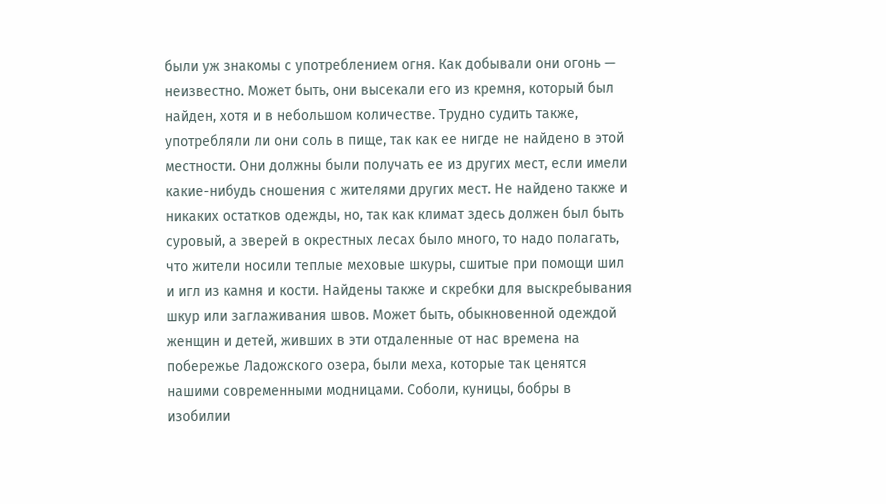были уж знакомы с употреблением огня. Как добывали они огонь — неизвестно. Может быть, они высекали его из кремня, который был найден, хотя и в небольшом количестве. Трудно судить также, употребляли ли они соль в пище, так как ее нигде не найдено в этой местности. Они должны были получать ее из других мест, если имели какие-нибудь сношения с жителями других мест. Не найдено также и никаких остатков одежды, но, так как климат здесь должен был быть суровый, а зверей в окрестных лесах было много, то надо полагать, что жители носили теплые меховые шкуры, сшитые при помощи шил и игл из камня и кости. Найдены также и скребки для выскребывания шкур или заглаживания швов. Может быть, обыкновенной одеждой женщин и детей, живших в эти отдаленные от нас времена на побережье Ладожского озера, были меха, которые так ценятся нашими современными модницами. Соболи, куницы, бобры в изобилии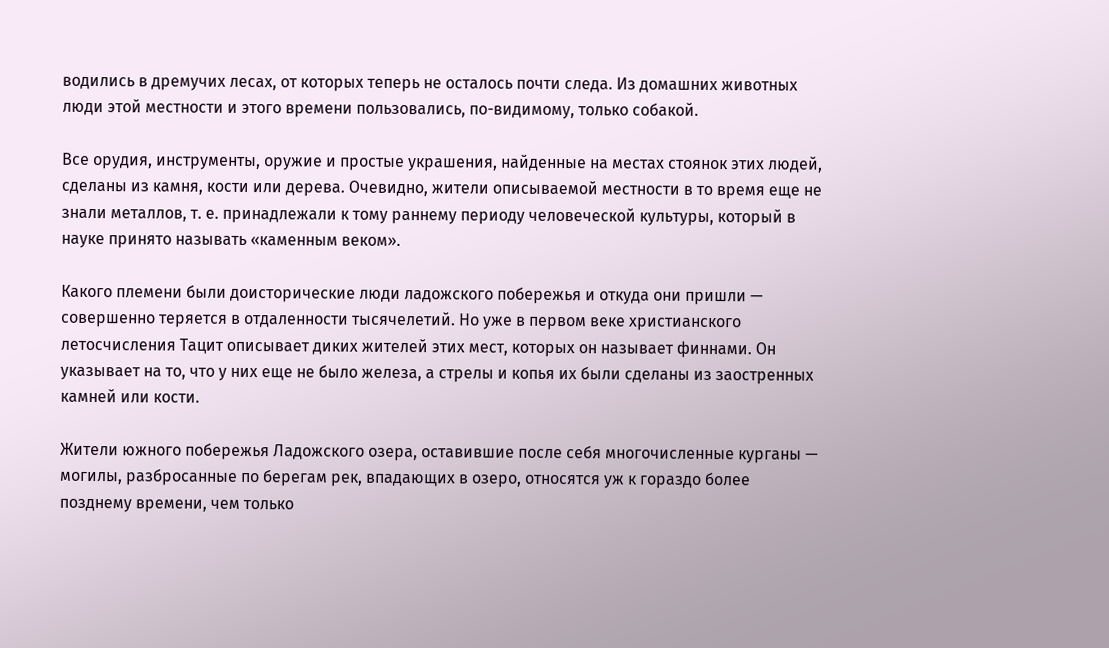водились в дремучих лесах, от которых теперь не осталось почти следа. Из домашних животных люди этой местности и этого времени пользовались, по-видимому, только собакой.

Все орудия, инструменты, оружие и простые украшения, найденные на местах стоянок этих людей, сделаны из камня, кости или дерева. Очевидно, жители описываемой местности в то время еще не знали металлов, т. е. принадлежали к тому раннему периоду человеческой культуры, который в науке принято называть «каменным веком».

Какого племени были доисторические люди ладожского побережья и откуда они пришли — совершенно теряется в отдаленности тысячелетий. Но уже в первом веке христианского летосчисления Тацит описывает диких жителей этих мест, которых он называет финнами. Он указывает на то, что у них еще не было железа, а стрелы и копья их были сделаны из заостренных камней или кости.

Жители южного побережья Ладожского озера, оставившие после себя многочисленные курганы — могилы, разбросанные по берегам рек, впадающих в озеро, относятся уж к гораздо более позднему времени, чем только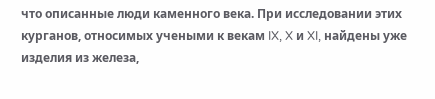что описанные люди каменного века. При исследовании этих курганов, относимых учеными к векам IX, X и XI, найдены уже изделия из железа,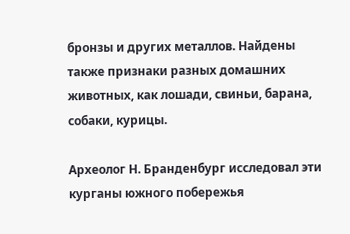бронзы и других металлов. Найдены также признаки разных домашних животных, как лошади, свиньи, барана, собаки, курицы.

Археолог Н. Бранденбург исследовал эти курганы южного побережья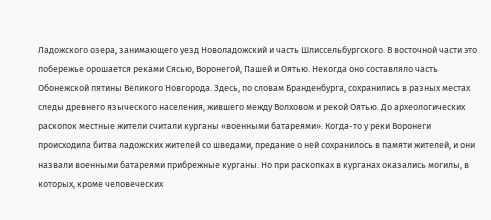Ладожского озера, занимающего уезд Новоладожский и часть Шлиссельбургского. В восточной части это побережье орошается реками Сясью, Воронегой, Пашей и Оятью. Некогда оно составляло часть Обонежской пятины Великого Новгорода. Здесь, по словам Бранденбурга, сохранились в разных местах следы древнего языческого населения, жившего между Волховом и рекой Оятью. До археологических раскопок местные жители считали курганы «военными батареями». Когда-то у реки Воронеги происходила битва ладожских жителей со шведами, предание о ней сохранилось в памяти жителей, и они назвали военными батареями прибрежные курганы. Но при раскопках в курганах оказались могилы, в которых, кроме человеческих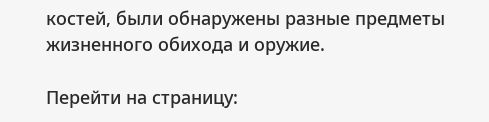костей, были обнаружены разные предметы жизненного обихода и оружие.

Перейти на страницу: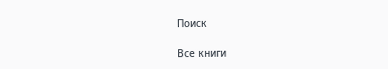Поиск

Все книги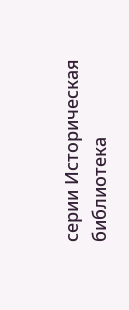серии Историческая библиотека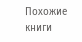Похожие книги